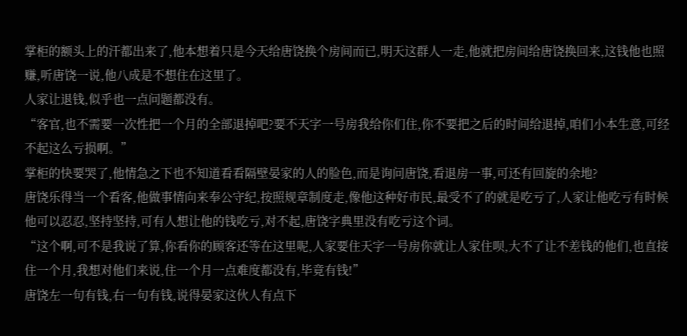掌柜的额头上的汗都出来了,他本想着只是今天给唐饶换个房间而已,明天这群人一走,他就把房间给唐饶换回来,这钱他也照赚,听唐饶一说,他八成是不想住在这里了。
人家让退钱,似乎也一点问题都没有。
“客官,也不需要一次性把一个月的全部退掉吧?要不天字一号房我给你们住,你不要把之后的时间给退掉,咱们小本生意,可经不起这么亏损啊。”
掌柜的快要哭了,他情急之下也不知道看看隔壁晏家的人的脸色,而是询问唐饶,看退房一事,可还有回旋的余地?
唐饶乐得当一个看客,他做事情向来奉公守纪,按照规章制度走,像他这种好市民,最受不了的就是吃亏了,人家让他吃亏有时候他可以忍忍,坚持坚持,可有人想让他的钱吃亏,对不起,唐饶字典里没有吃亏这个词。
“这个啊,可不是我说了算,你看你的顾客还等在这里呢,人家要住天字一号房你就让人家住呗,大不了让不差钱的他们,也直接住一个月,我想对他们来说,住一个月一点难度都没有,毕竟有钱!”
唐饶左一句有钱,右一句有钱,说得晏家这伙人有点下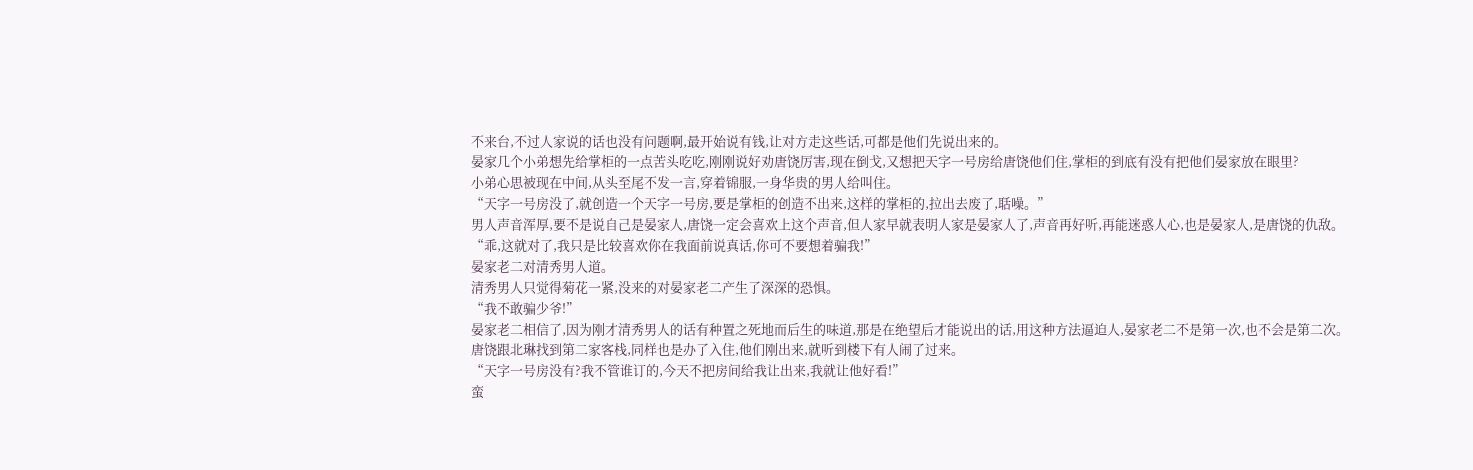不来台,不过人家说的话也没有问题啊,最开始说有钱,让对方走这些话,可都是他们先说出来的。
晏家几个小弟想先给掌柜的一点苦头吃吃,刚刚说好劝唐饶厉害,现在倒戈,又想把天字一号房给唐饶他们住,掌柜的到底有没有把他们晏家放在眼里?
小弟心思被现在中间,从头至尾不发一言,穿着锦服,一身华贵的男人给叫住。
“天字一号房没了,就创造一个天字一号房,要是掌柜的创造不出来,这样的掌柜的,拉出去废了,聒噪。”
男人声音浑厚,要不是说自己是晏家人,唐饶一定会喜欢上这个声音,但人家早就表明人家是晏家人了,声音再好听,再能迷惑人心,也是晏家人,是唐饶的仇敌。
“乖,这就对了,我只是比较喜欢你在我面前说真话,你可不要想着骗我!”
晏家老二对清秀男人道。
清秀男人只觉得菊花一紧,没来的对晏家老二产生了深深的恐惧。
“我不敢骗少爷!”
晏家老二相信了,因为刚才清秀男人的话有种置之死地而后生的味道,那是在绝望后才能说出的话,用这种方法逼迫人,晏家老二不是第一次,也不会是第二次。
唐饶跟北琳找到第二家客栈,同样也是办了入住,他们刚出来,就听到楼下有人闹了过来。
“天字一号房没有?我不管谁订的,今天不把房间给我让出来,我就让他好看!”
蛮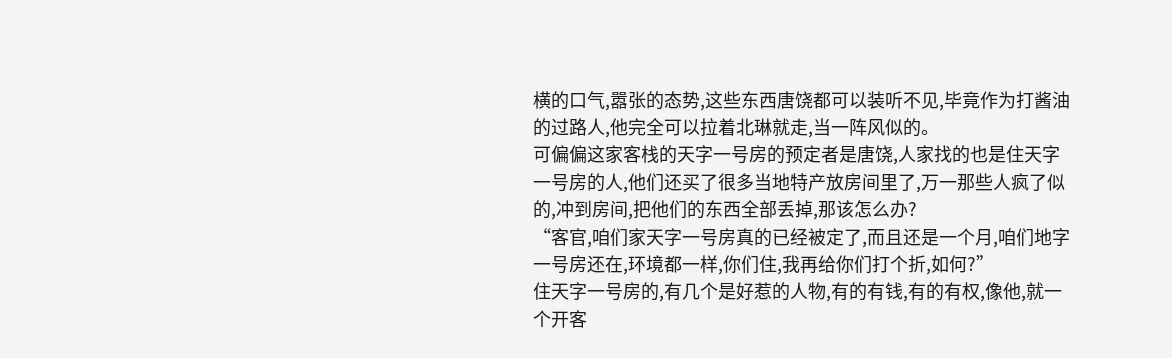横的口气,嚣张的态势,这些东西唐饶都可以装听不见,毕竟作为打酱油的过路人,他完全可以拉着北琳就走,当一阵风似的。
可偏偏这家客栈的天字一号房的预定者是唐饶,人家找的也是住天字一号房的人,他们还买了很多当地特产放房间里了,万一那些人疯了似的,冲到房间,把他们的东西全部丢掉,那该怎么办?
“客官,咱们家天字一号房真的已经被定了,而且还是一个月,咱们地字一号房还在,环境都一样,你们住,我再给你们打个折,如何?”
住天字一号房的,有几个是好惹的人物,有的有钱,有的有权,像他,就一个开客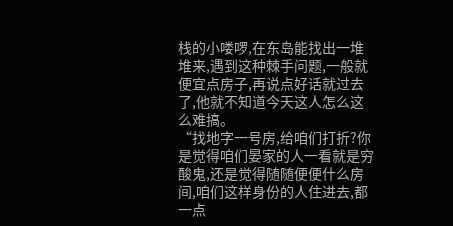栈的小喽啰,在东岛能找出一堆堆来,遇到这种棘手问题,一般就便宜点房子,再说点好话就过去了,他就不知道今天这人怎么这么难搞。
“找地字一号房,给咱们打折?你是觉得咱们晏家的人一看就是穷酸鬼,还是觉得随随便便什么房间,咱们这样身份的人住进去,都一点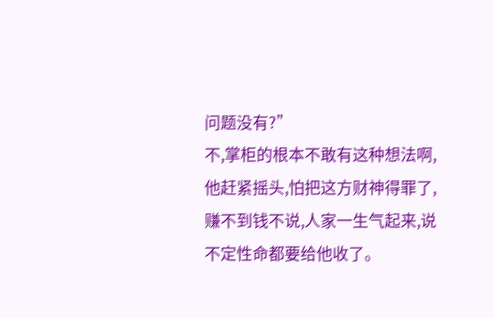问题没有?”
不,掌柜的根本不敢有这种想法啊,他赶紧摇头,怕把这方财神得罪了,赚不到钱不说,人家一生气起来,说不定性命都要给他收了。